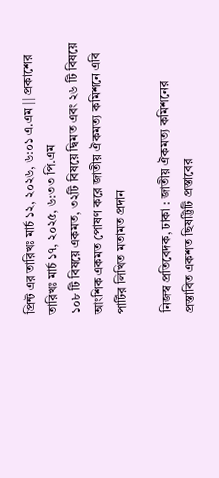প্রিন্ট এর তারিখঃ মার্চ ১২, ২০২৬, ৬:০১ এ.এম || প্রকাশের তারিখঃ মার্চ ১৭, ২০২৫, ৬:৩৩ পি.এম
১০৮ টি বিষয়ে একমত, ৩২টি বিষয়ে দ্বিমত এবং ২৬ টি বিষয়ে আংশিক একমত পোষণ করে জাতীয় ঐকমত্য কমিশনে এবি পার্টির লিখিত মতামত প্রদান

নিজস্ব প্রতিবেদক, ঢাকা : জাতীয় ঐকমত্য কমিশনের প্রস্তাবিত একশত ছিষট্টিটি প্রস্তাবের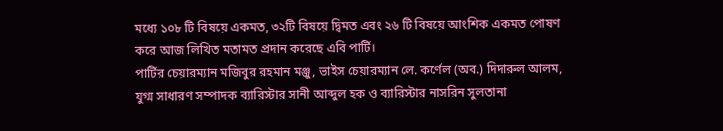মধ্যে ১০৮ টি বিষয়ে একমত, ৩২টি বিষয়ে দ্বিমত এবং ২৬ টি বিষয়ে আংশিক একমত পোষণ করে আজ লিখিত মতামত প্রদান করেছে এবি পার্টি।
পার্টির চেয়ারম্যান মজিবুর রহমান মঞ্জু, ভাইস চেয়ারম্যান লে. কর্ণেল (অব.) দিদারুল আলম, যুগ্ম সাধারণ সম্পাদক ব্যারিস্টার সানী আব্দুল হক ও ব্যারিস্টার নাসরিন সুলতানা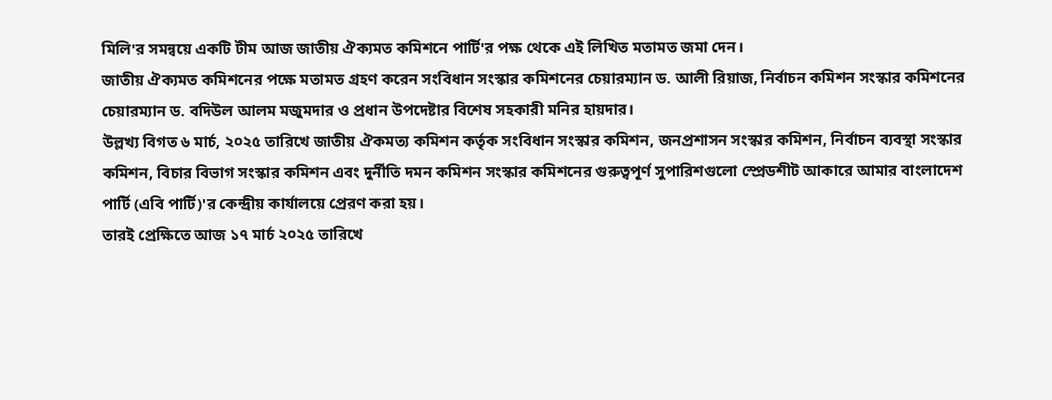মিলি'র সমন্বয়ে একটি টীম আজ জাতীয় ঐক্যমত কমিশনে পার্টি'র পক্ষ থেকে এই লিখিত মতামত জমা দেন।
জাতীয় ঐক্যমত কমিশনের পক্ষে মতামত গ্রহণ করেন সংবিধান সংস্কার কমিশনের চেয়ারম্যান ড. আলী রিয়াজ, নির্বাচন কমিশন সংস্কার কমিশনের চেয়ারম্যান ড. বদিউল আলম মজুমদার ও প্রধান উপদেষ্টার বিশেষ সহকারী মনির হায়দার।
উল্লখ্য বিগত ৬ মার্চ, ২০২৫ তারিখে জাতীয় ঐকমত্য কমিশন কর্তৃক সংবিধান সংস্কার কমিশন, জনপ্রশাসন সংস্কার কমিশন, নির্বাচন ব্যবস্থা সংস্কার কমিশন, বিচার বিভাগ সংস্কার কমিশন এবং দুর্নীতি দমন কমিশন সংস্কার কমিশনের গুরুত্বপূর্ণ সুপারিশগুলো স্প্রেডশীট আকারে আমার বাংলাদেশ পার্টি (এবি পার্টি)'র কেন্দ্রীয় কার্যালয়ে প্রেরণ করা হয়।
তারই প্রেক্ষিতে আজ ১৭ মার্চ ২০২৫ তারিখে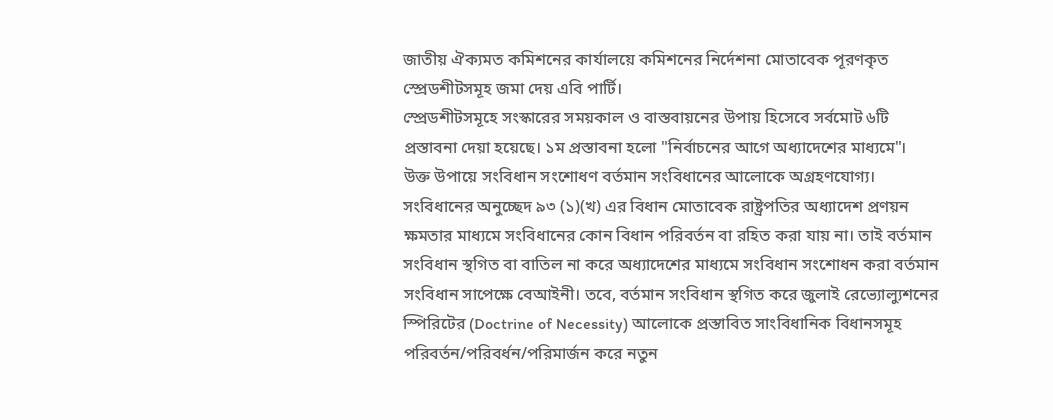জাতীয় ঐক্যমত কমিশনের কার্যালয়ে কমিশনের নির্দেশনা মোতাবেক পূরণকৃত স্প্রেডশীটসমূহ জমা দেয় এবি পার্টি।
স্প্রেডশীটসমূহে সংস্কারের সময়কাল ও বাস্তবায়নের উপায় হিসেবে সর্বমোট ৬টি প্রস্তাবনা দেয়া হয়েছে। ১ম প্রস্তাবনা হলো "নির্বাচনের আগে অধ্যাদেশের মাধ্যমে"।
উক্ত উপায়ে সংবিধান সংশোধণ বর্তমান সংবিধানের আলোকে অগ্রহণযোগ্য। সংবিধানের অনুচ্ছেদ ৯৩ (১)(খ) এর বিধান মোতাবেক রাষ্ট্রপতির অধ্যাদেশ প্রণয়ন ক্ষমতার মাধ্যমে সংবিধানের কোন বিধান পরিবর্তন বা রহিত করা যায় না। তাই বর্তমান সংবিধান স্থগিত বা বাতিল না করে অধ্যাদেশের মাধ্যমে সংবিধান সংশোধন করা বর্তমান সংবিধান সাপেক্ষে বেআইনী। তবে, বর্তমান সংবিধান স্থগিত করে জুলাই রেভ্যোল্যুশনের স্পিরিটের (Doctrine of Necessity) আলোকে প্রস্তাবিত সাংবিধানিক বিধানসমূহ পরিবর্তন/পরিবর্ধন/পরিমার্জন করে নতুন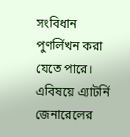সংবিধান পুণর্লিখন করা যেতে পারে। এবিষয়ে এ্যাটর্নি জেনারেলের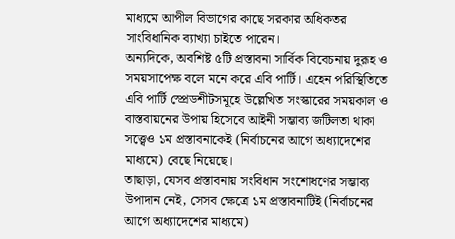মাধ্যমে আপীল বিভাগের কাছে সরকার অধিকতর সাংবিধানিক ব্যাখ্যা চাইতে পারেন।
অন্যদিকে, অবশিষ্ট ৫টি প্রস্তাবনা সার্বিক বিবেচনায় দুরূহ ও সময়সাপেক্ষ বলে মনে করে এবি পার্টি। এহেন পরিস্থিতিতে এবি পার্টি স্প্রেডশীটসমূহে উল্লেখিত সংস্কারের সময়কাল ও বাস্তবায়নের উপায় হিসেবে আইনী সম্ভাব্য জটিলতা থাকা সত্ত্বেও ১ম প্রস্তাবনাকেই (নির্বাচনের আগে অধ্যাদেশের মাধ্যমে) বেছে নিয়েছে।
তাছাড়া, যেসব প্রস্তাবনায় সংবিধান সংশোধণের সম্ভাব্য উপাদান নেই, সেসব ক্ষেত্রে ১ম প্রস্তাবনাটিই (নির্বাচনের আগে অধ্যাদেশের মাধ্যমে)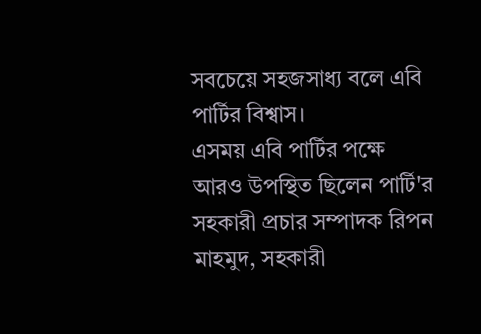সবচেয়ে সহজসাধ্য বলে এবি পার্টির বিশ্বাস।
এসময় এবি পার্টির পক্ষে আরও উপস্থিত ছিলেন পার্টি'র সহকারী প্রচার সম্পাদক রিপন মাহমুদ, সহকারী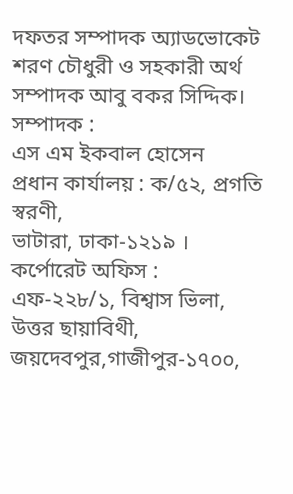দফতর সম্পাদক অ্যাডভোকেট শরণ চৌধুরী ও সহকারী অর্থ সম্পাদক আবু বকর সিদ্দিক।
সম্পাদক :
এস এম ইকবাল হোসেন
প্রধান কার্যালয় : ক/৫২, প্রগতি স্বরণী,
ভাটারা, ঢাকা-১২১৯ ।
কর্পোরেট অফিস : এফ-২২৮/১, বিশ্বাস ভিলা, উত্তর ছায়াবিথী, জয়দেবপুর,গাজীপুর-১৭০০,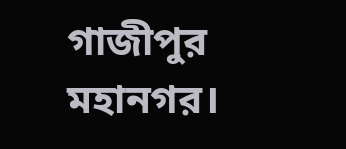গাজীপুর মহানগর।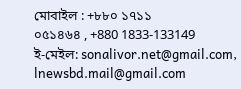মোবাইল : +৮৮০ ১৭১১
০৫১৪৬৪ , +880 1833-133149
ই-মেইল: sonalivor.net@gmail.com, lnewsbd.mail@gmail.com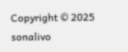Copyright © 2025 sonalivo